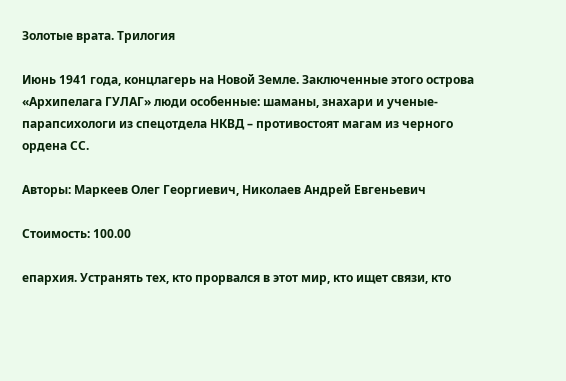Золотые врата. Трилогия

Июнь 1941 года, концлагерь на Новой Земле. Заключенные этого острова «Архипелага ГУЛАГ» люди особенные: шаманы, знахари и ученые-парапсихологи из спецотдела НКВД – противостоят магам из черного ордена СС.

Авторы: Маркеев Олег Георгиевич, Николаев Андрей Евгеньевич

Стоимость: 100.00

епархия. Устранять тех, кто прорвался в этот мир, кто ищет связи, кто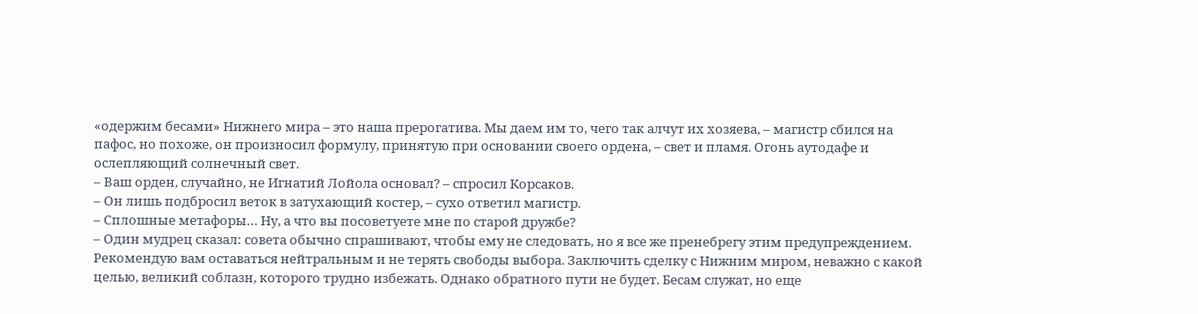«одержим бесами» Нижнего мира – это наша прерогатива. Мы даем им то, чего так алчут их хозяева, – магистр сбился на пафос, но похоже, он произносил формулу, принятую при основании своего ордена, – свет и пламя. Огонь аутодафе и ослепляющий солнечный свет.
– Ваш орден, случайно, не Игнатий Лойола основал? – спросил Корсаков.
– Он лишь подбросил веток в затухающий костер, – сухо ответил магистр.
– Сплошные метафоры… Ну, а что вы посоветуете мне по старой дружбе?
– Один мудрец сказал: совета обычно спрашивают, чтобы ему не следовать, но я все же пренебрегу этим предупреждением. Рекомендую вам оставаться нейтральным и не терять свободы выбора. Заключить сделку с Нижним миром, неважно с какой целью, великий соблазн, которого трудно избежать. Однако обратного пути не будет. Бесам служат, но еще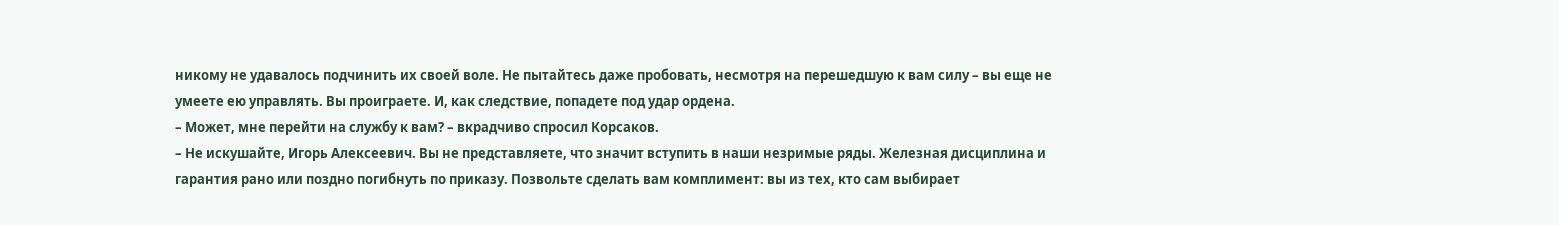никому не удавалось подчинить их своей воле. Не пытайтесь даже пробовать, несмотря на перешедшую к вам силу – вы еще не умеете ею управлять. Вы проиграете. И, как следствие, попадете под удар ордена.
– Может, мне перейти на службу к вам? – вкрадчиво спросил Корсаков.
– Не искушайте, Игорь Алексеевич. Вы не представляете, что значит вступить в наши незримые ряды. Железная дисциплина и гарантия рано или поздно погибнуть по приказу. Позвольте сделать вам комплимент: вы из тех, кто сам выбирает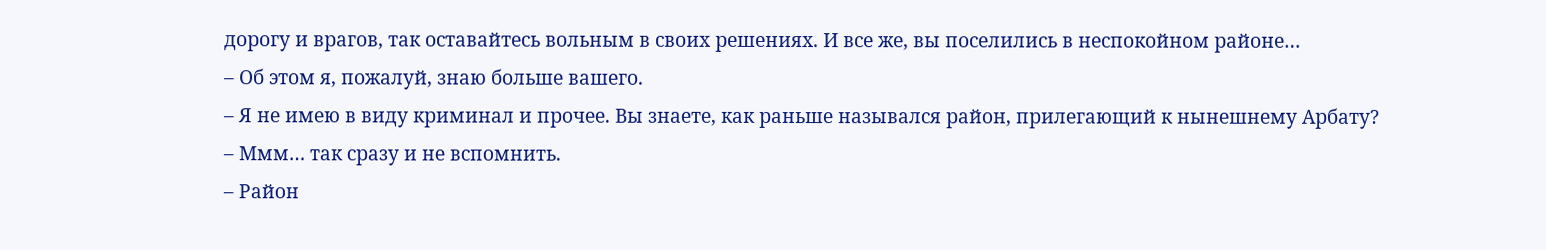дорогу и врагов, так оставайтесь вольным в своих решениях. И все же, вы поселились в неспокойном районе…
– Об этом я, пожалуй, знаю больше вашего.
– Я не имею в виду криминал и прочее. Вы знаете, как раньше назывался район, прилегающий к нынешнему Арбату?
– Ммм… так сразу и не вспомнить.
– Район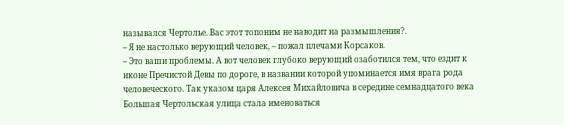назывался Чертолье. Вас этот топоним не наводит на размышления?.
– Я не настолько верующий человек, – пожал плечами Корсаков.
– Это ваши проблемы. А вот человек глубоко верующий озаботился тем, что ездит к иконе Пречистой Девы по дороге, в названии которой упоминается имя врага рода человеческого. Так указом царя Алексея Михайловича в середине семнадцатого века Большая Чертольская улица стала именоваться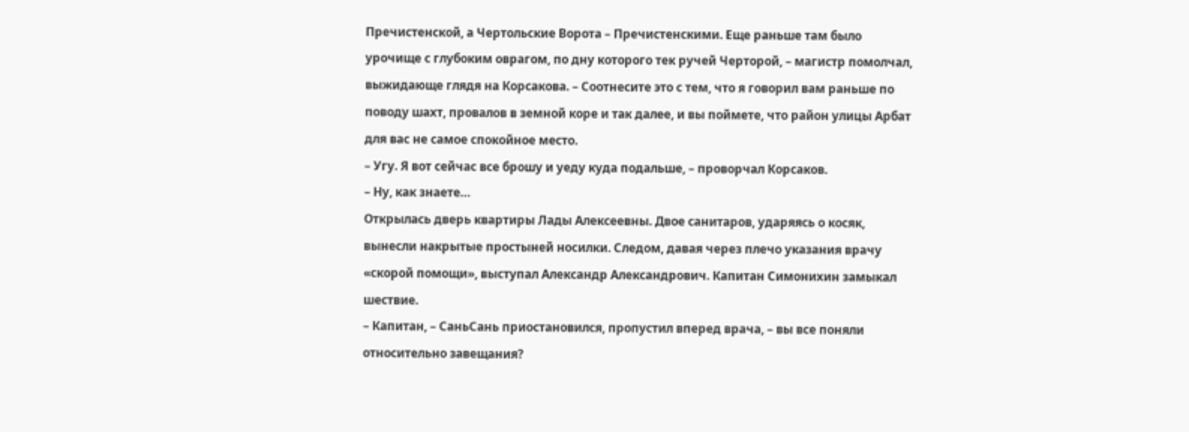Пречистенской, а Чертольские Ворота – Пречистенскими. Еще раньше там было урочище с глубоким оврагом, по дну которого тек ручей Черторой, – магистр помолчал, выжидающе глядя на Корсакова. – Соотнесите это с тем, что я говорил вам раньше по поводу шахт, провалов в земной коре и так далее, и вы поймете, что район улицы Арбат для вас не самое спокойное место.
– Угу. Я вот сейчас все брошу и уеду куда подальше, – проворчал Корсаков.
– Ну, как знаете…
Открылась дверь квартиры Лады Алексеевны. Двое санитаров, ударяясь о косяк, вынесли накрытые простыней носилки. Следом, давая через плечо указания врачу «скорой помощи», выступал Александр Александрович. Капитан Симонихин замыкал шествие.
– Капитан, – СаньСань приостановился, пропустил вперед врача, – вы все поняли относительно завещания?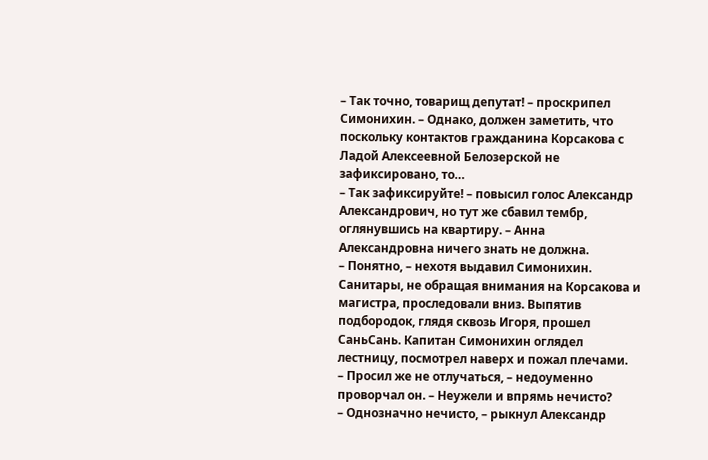– Так точно, товарищ депутат! – проскрипел Симонихин. – Однако, должен заметить, что поскольку контактов гражданина Корсакова с Ладой Алексеевной Белозерской не зафиксировано, то…
– Так зафиксируйте! – повысил голос Александр Александрович, но тут же сбавил тембр, оглянувшись на квартиру. – Анна Александровна ничего знать не должна.
– Понятно, – нехотя выдавил Симонихин.
Санитары, не обращая внимания на Корсакова и магистра, проследовали вниз. Выпятив подбородок, глядя сквозь Игоря, прошел СаньСань. Капитан Симонихин оглядел лестницу, посмотрел наверх и пожал плечами.
– Просил же не отлучаться, – недоуменно проворчал он. – Неужели и впрямь нечисто?
– Однозначно нечисто, – рыкнул Александр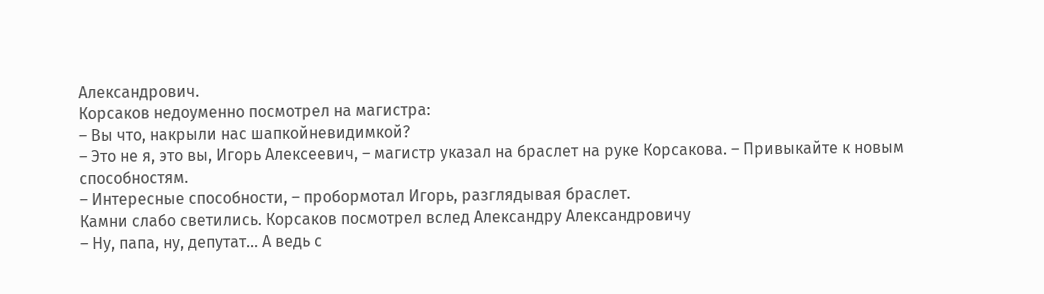Александрович.
Корсаков недоуменно посмотрел на магистра:
– Вы что, накрыли нас шапкойневидимкой?
– Это не я, это вы, Игорь Алексеевич, – магистр указал на браслет на руке Корсакова. – Привыкайте к новым способностям.
– Интересные способности, – пробормотал Игорь, разглядывая браслет.
Камни слабо светились. Корсаков посмотрел вслед Александру Александровичу
– Ну, папа, ну, депутат… А ведь с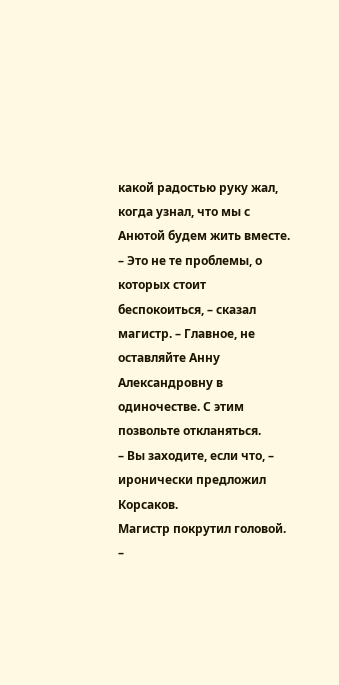какой радостью руку жал, когда узнал, что мы с Анютой будем жить вместе.
– Это не те проблемы, о которых стоит беспокоиться, – сказал магистр. – Главное, не оставляйте Анну Александровну в одиночестве. С этим позвольте откланяться.
– Вы заходите, если что, – иронически предложил Корсаков.
Магистр покрутил головой.
–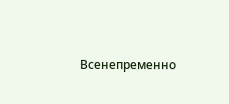Всенепременно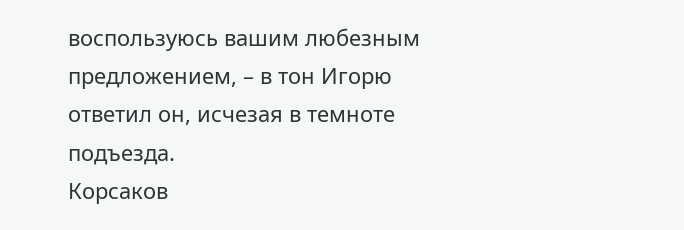воспользуюсь вашим любезным предложением, – в тон Игорю ответил он, исчезая в темноте подъезда.
Корсаков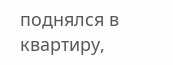поднялся в квартиру,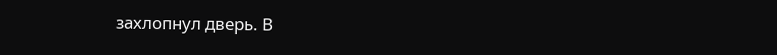захлопнул дверь. В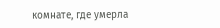комнате, где умерла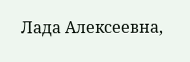Лада Алексеевна,